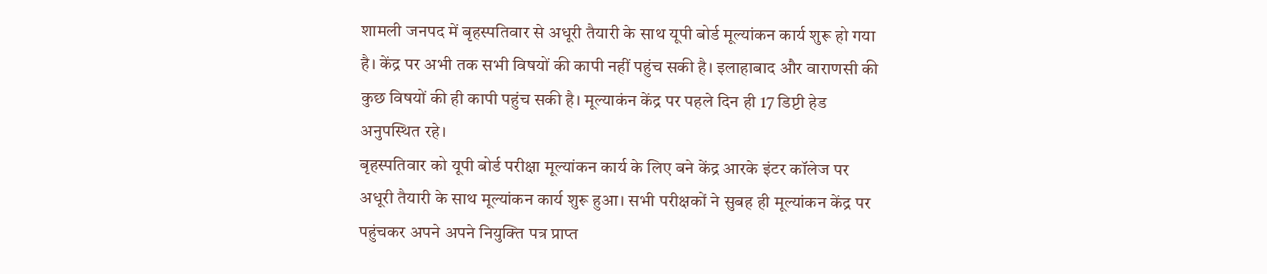शामली जनपद में बृहस्पतिवार से अधूरी तैयारी के साथ यूपी बोर्ड मूल्यांकन कार्य शुरू हो गया है। केंद्र पर अभी तक सभी विषयों की कापी नहीं पहुंच सकी है। इलाहाबाद और वाराणसी की कुछ विषयों की ही कापी पहुंच सकी है। मूल्याकंन केंद्र पर पहले दिन ही 17 डिप्टी हेड अनुपस्थित रहे।
बृहस्पतिवार को यूपी बोर्ड परीक्षा मूल्यांकन कार्य के लिए बने केंद्र आरके इंटर कॉलेज पर अधूरी तैयारी के साथ मूल्यांकन कार्य शुरू हुआ। सभी परीक्षकों ने सुबह ही मूल्यांकन केंद्र पर पहुंचकर अपने अपने नियुक्ति पत्र प्राप्त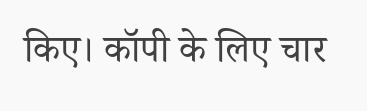किए। कॉपी के लिए चार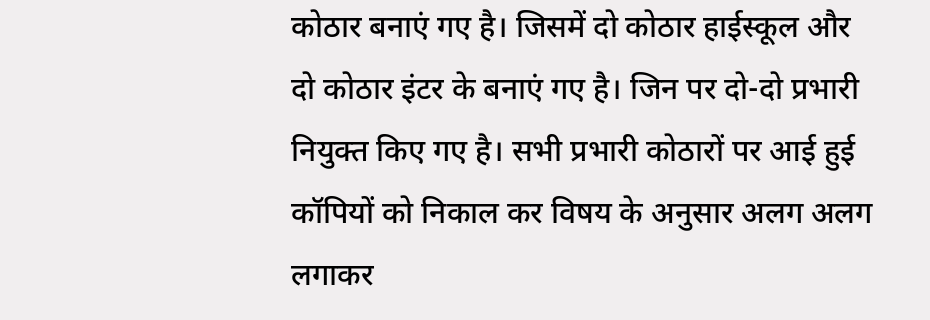कोठार बनाएं गए है। जिसमें दो कोठार हाईस्कूल और दो कोठार इंटर के बनाएं गए है। जिन पर दो-दो प्रभारी नियुक्त किए गए है। सभी प्रभारी कोठारों पर आई हुई कॉपियों को निकाल कर विषय के अनुसार अलग अलग लगाकर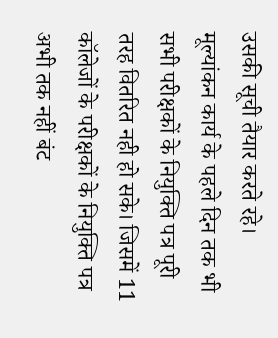उसकी सूची तैयार करते रहे।
मूल्यांकन कार्य के पहले दिन तक भी सभी परीक्षकों के नियुक्ति पत्र पूरी तरह वितरित नही हो सके। जिसमें 11 कॉलेजों के परीक्षकों के नियुक्ति पत्र अभी तक नहीं बंट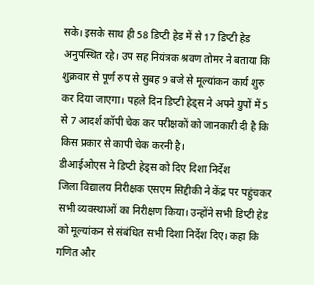सके। इसके साथ ही 58 डिप्टी हेड में से 17 डिप्टी हेड अनुपस्थित रहे। उप सह नियंत्रक श्रवण तोमर ने बताया कि शुक्रवार से पूर्ण रुप से सुबह 9 बजे से मूल्यांकन कार्य शुरु कर दिया जाएगा। पहले दिन डिप्टी हेड्स ने अपने ग्रुपों में 5 से 7 आदर्श कॉपी चेक कर परीक्षकों को जानकारी दी है कि किस प्रकार से कापी चेक करनी है।
डीआईओएस ने डिप्टी हेड्स को दिए दिशा निर्देश
जिला विद्यालय निरीक्षक एसएम सिद्दीकी ने केंद्र पर पहुंचकर सभी व्यवस्थाओं का निरीक्षण किया। उन्होंने सभी डिप्टी हेड को मूल्यांकन से संबंधित सभी दिशा निर्देश दिए। कहा कि गणित और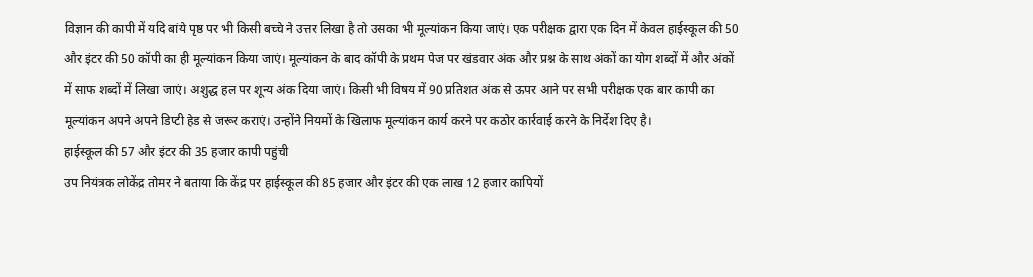विज्ञान की कापी में यदि बांये पृष्ठ पर भी किसी बच्चे ने उत्तर लिखा है तो उसका भी मूल्यांकन किया जाएं। एक परीक्षक द्वारा एक दिन में केवल हाईस्कूल की 50 और इंटर की 50 कॉपी का ही मूल्यांकन किया जाएं। मूल्यांकन के बाद कॉपी के प्रथम पेज पर खंडवार अंक और प्रश्न के साथ अंकों का योग शब्दों में और अंकों में साफ शब्दों में लिखा जाएं। अशुद्ध हल पर शून्य अंक दिया जाएं। किसी भी विषय में 90 प्रतिशत अंक से ऊपर आने पर सभी परीक्षक एक बार कापी का मूल्यांकन अपने अपने डिप्टी हेड से जरूर कराएं। उन्होंने नियमों के खिलाफ मूल्यांकन कार्य करने पर कठोर कार्रवाई करने के निर्देश दिए है।
हाईस्कूल की 57 और इंटर की 35 हजार कापी पहुंची
उप नियंत्रक लोकेंद्र तोमर ने बताया कि केंद्र पर हाईस्कूल की 85 हजार और इंटर की एक लाख 12 हजार कापियों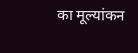का मूल्यांकन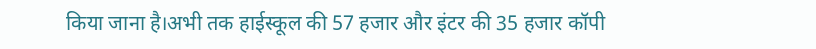किया जाना है।अभी तक हाईस्कूल की 57 हजार और इंटर की 35 हजार कॉपी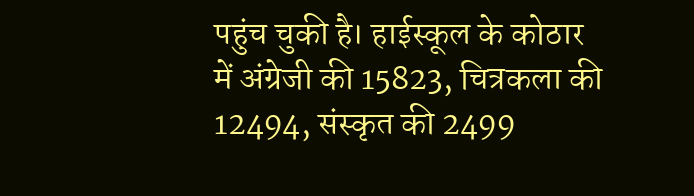पहुंच चुकी है। हाईस्कूल के कोठार में अंग्रेजी की 15823, चित्रकला की 12494, संस्कृत की 2499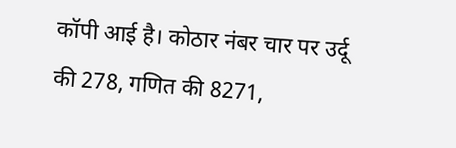कॉपी आई है। कोठार नंबर चार पर उर्दू की 278, गणित की 8271,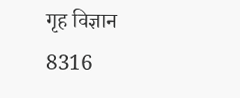गृह विज्ञान 8316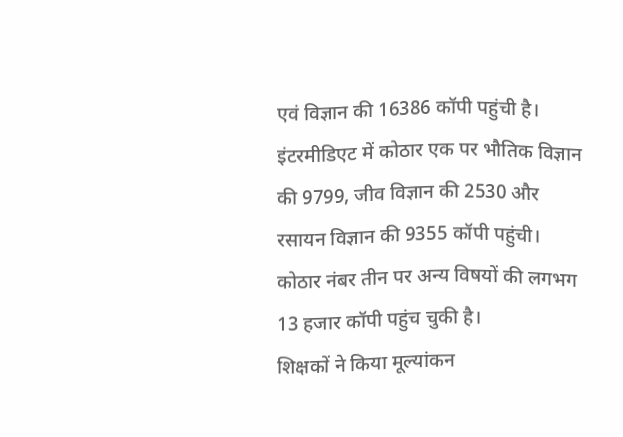एवं विज्ञान की 16386 कॉपी पहुंची है। इंटरमीडिएट में कोठार एक पर भौतिक विज्ञान की 9799, जीव विज्ञान की 2530 और रसायन विज्ञान की 9355 कॉपी पहुंची। कोठार नंबर तीन पर अन्य विषयों की लगभग 13 हजार कॉपी पहुंच चुकी है।
शिक्षकों ने किया मूल्यांकन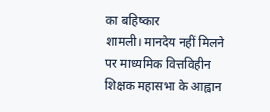का बहिष्कार
शामली। मानदेय नहीं मिलने पर माध्यमिक वित्तविहीन शिक्षक महासभा के आह्वान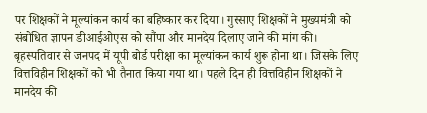पर शिक्षकों ने मूल्यांकन कार्य का बहिष्कार कर दिया। गुस्साए शिक्षकों ने मुख्यमंत्री को संबोधित ज्ञापन डीआईओएस को सौंपा और मानदेय दिलाए जाने की मांग की। बृहस्पतिवार से जनपद में यूपी बोर्ड परीक्षा का मूल्यांकन कार्य शुरू होना था। जिसके लिए वित्तविहीन शिक्षकों को भी तैनात किया गया था। पहले दिन ही वित्तविहीन शिक्षकों ने मानदेय की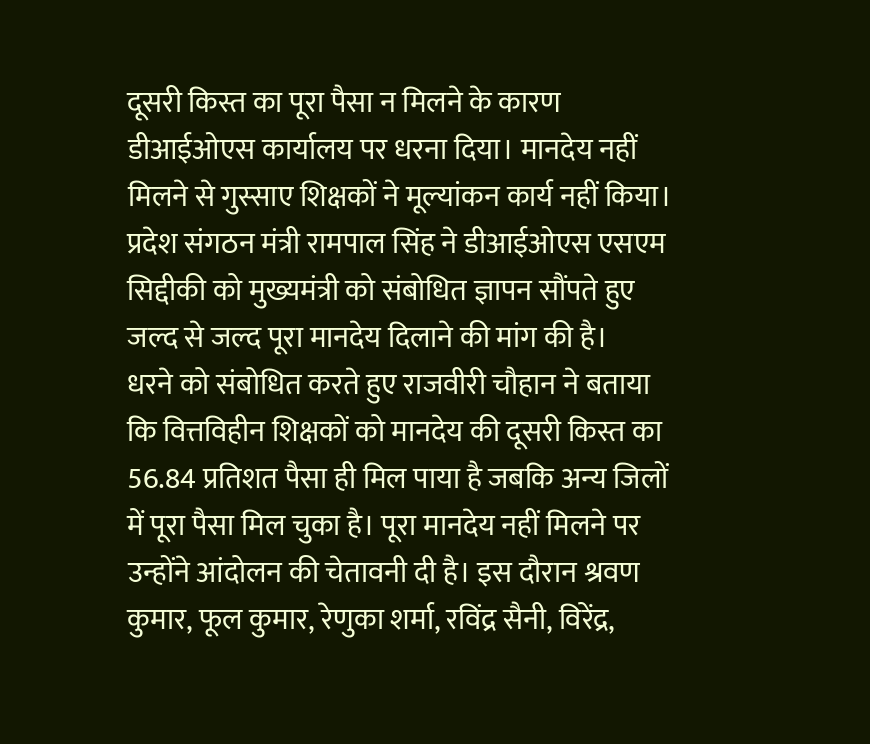दूसरी किस्त का पूरा पैसा न मिलने के कारण डीआईओएस कार्यालय पर धरना दिया। मानदेय नहीं मिलने से गुस्साए शिक्षकों ने मूल्यांकन कार्य नहीं किया। प्रदेश संगठन मंत्री रामपाल सिंह ने डीआईओएस एसएम सिद्दीकी को मुख्यमंत्री को संबोधित ज्ञापन सौंपते हुए जल्द से जल्द पूरा मानदेय दिलाने की मांग की है।
धरने को संबोधित करते हुए राजवीरी चौहान ने बताया कि वित्तविहीन शिक्षकों को मानदेय की दूसरी किस्त का 56.84 प्रतिशत पैसा ही मिल पाया है जबकि अन्य जिलों में पूरा पैसा मिल चुका है। पूरा मानदेय नहीं मिलने पर उन्होंने आंदोलन की चेतावनी दी है। इस दौरान श्रवण कुमार, फूल कुमार, रेणुका शर्मा, रविंद्र सैनी, विरेंद्र,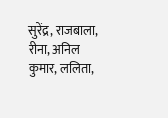सुरेंद्र, राजबाला, रीना, अनिल कुमार, ललिता,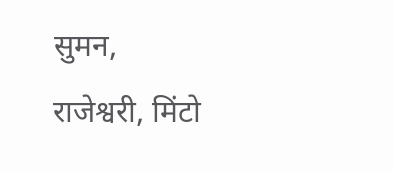सुमन, राजेश्वरी, मिंटो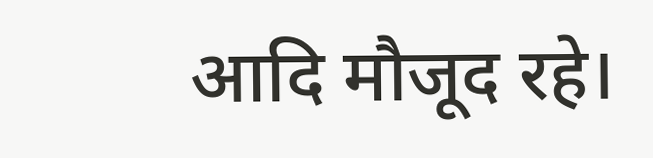आदि मौजूद रहे।